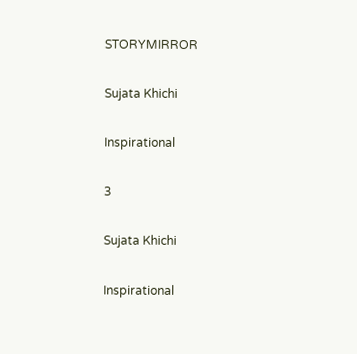STORYMIRROR

Sujata Khichi

Inspirational

3

Sujata Khichi

Inspirational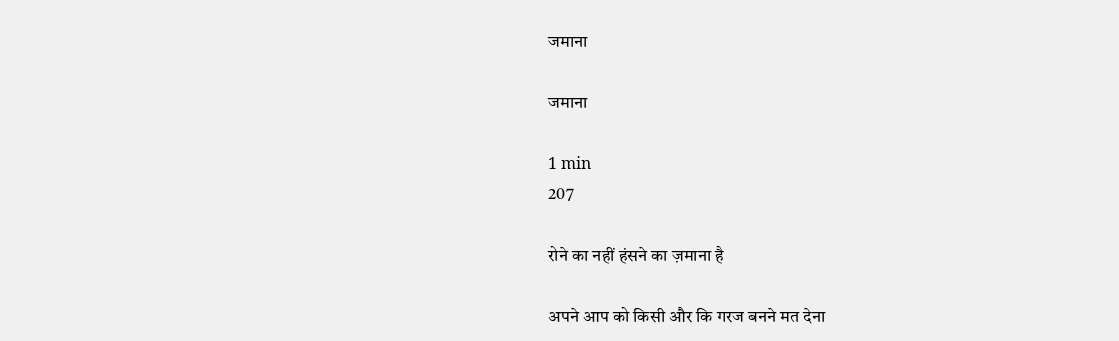जमाना

जमाना

1 min
207

रोने का नहीं हंसने का ज़माना है

अपने आप को किसी और कि गरज बनने मत देना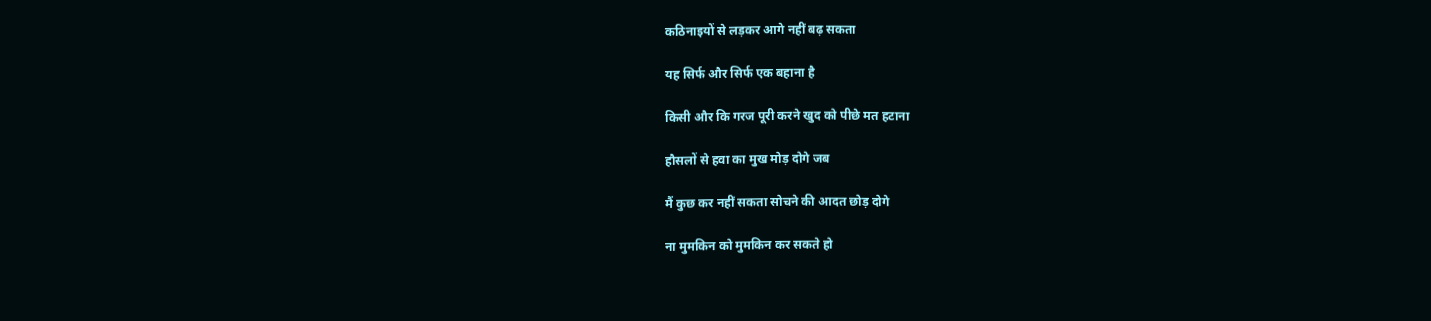कठिनाइयों से लड़कर आगे नहीं बढ़ सकता

यह सिर्फ और सिर्फ एक बहाना है

किसी और कि गरज पूरी करने खुद को पीछे मत हटाना

हौसलों से हवा का मुख मोड़ दोगे जब

मैं कुछ कर नहीं सकता सोचने की आदत छोड़ दोगे

ना मुमकिन को मुमकिन कर सकते हो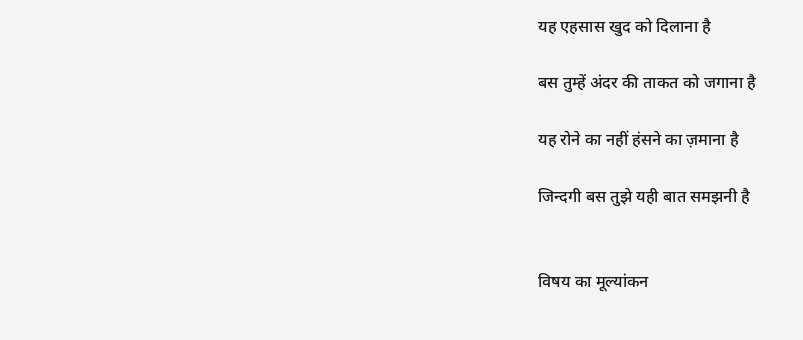यह एहसास खुद को दिलाना है

बस तुम्हें अंदर की ताकत को जगाना है

यह रोने का नहीं हंसने का ज़माना है

जिन्दगी बस तुझे यही बात समझनी है


विषय का मूल्यांकन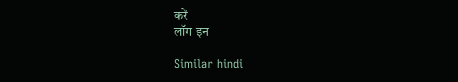करें
लॉग इन

Similar hindi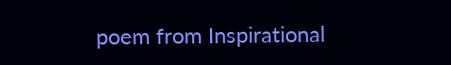poem from Inspirational